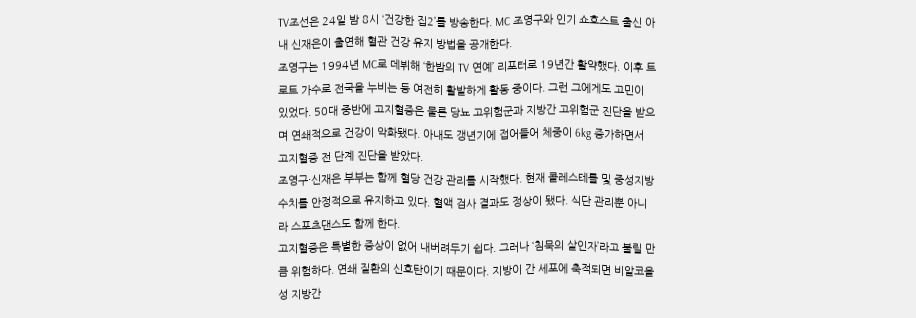TV조선은 24일 밤 8시 ‘건강한 집2’를 방송한다. MC 조영구와 인기 쇼호스트 출신 아내 신재은이 출연해 혈관 건강 유지 방법을 공개한다.
조영구는 1994년 MC로 데뷔해 ‘한밤의 TV 연예’ 리포터로 19년간 활약했다. 이후 트로트 가수로 전국을 누비는 등 여전히 활발하게 활동 중이다. 그런 그에게도 고민이 있었다. 50대 중반에 고지혈증은 물론 당뇨 고위험군과 지방간 고위험군 진단을 받으며 연쇄적으로 건강이 악화됐다. 아내도 갱년기에 접어들어 체중이 6kg 증가하면서 고지혈증 전 단계 진단을 받았다.
조영구·신재은 부부는 함께 혈당 건강 관리를 시작했다. 현재 콜레스테롤 및 중성지방 수치를 안정적으로 유지하고 있다. 혈액 검사 결과도 정상이 됐다. 식단 관리뿐 아니라 스포츠댄스도 함께 한다.
고지혈증은 특별한 증상이 없어 내버려두기 쉽다. 그러나 ‘침묵의 살인자’라고 불릴 만큼 위험하다. 연쇄 질환의 신호탄이기 때문이다. 지방이 간 세포에 축적되면 비알코올성 지방간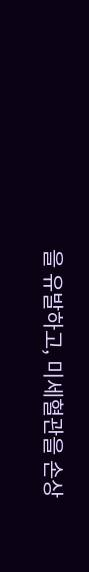을 유발하고, 미세혈관을 손상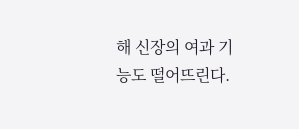해 신장의 여과 기능도 떨어뜨린다.